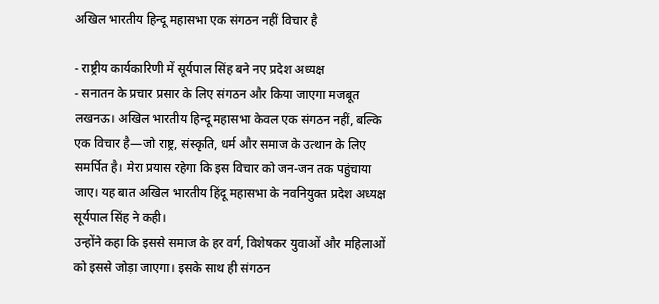अखिल भारतीय हिन्दू महासभा एक संगठन नहीं विचार है

- राष्ट्रीय कार्यकारिणी में सूर्यपाल सिंह बने नए प्रदेश अध्यक्ष
- सनातन के प्रचार प्रसार के लिए संगठन और किया जाएगा मजबूत
लखनऊ। अखिल भारतीय हिन्दू महासभा केवल एक संगठन नहीं, बल्कि एक विचार है—जो राष्ट्र, संस्कृति, धर्म और समाज के उत्थान के लिए समर्पित है। मेरा प्रयास रहेगा कि इस विचार को जन-जन तक पहुंचाया जाए। यह बात अखिल भारतीय हिंदू महासभा के नवनियुक्त प्रदेश अध्यक्ष सूर्यपाल सिंह ने कही।
उन्होंने कहा कि इससे समाज के हर वर्ग, विशेषकर युवाओं और महिलाओं को इससे जोड़ा जाएगा। इसके साथ ही संगठन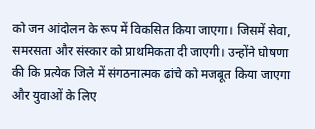को जन आंदोलन के रूप में विकसित किया जाएगा। जिसमें सेवा, समरसता और संस्कार को प्राथमिकता दी जाएगी। उन्होंने घोषणा की कि प्रत्येक जिले में संगठनात्मक ढांचे को मजबूत किया जाएगा और युवाओं के लिए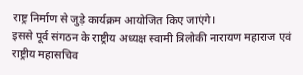राष्ट्र निर्माण से जुड़े कार्यक्रम आयोजित किए जाएंगे।
इससे पूर्व संगठन के राष्ट्रीय अध्यक्ष स्वामी त्रिलोकी नारायण महाराज एवं राष्ट्रीय महासचिव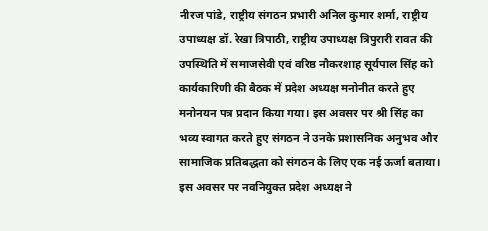नीरज पांडे, राष्ट्रीय संगठन प्रभारी अनिल कुमार शर्मा, राष्ट्रीय उपाध्यक्ष डॉ. रेखा त्रिपाठी, राष्ट्रीय उपाध्यक्ष त्रिपुरारी रावत की उपस्थिति में समाजसेवी एवं वरिष्ठ नौकरशाह सूर्यपाल सिंह को कार्यकारिणी की बैठक में प्रदेश अध्यक्ष मनोनीत करते हुए मनोनयन पत्र प्रदान किया गया। इस अवसर पर श्री सिंह का भव्य स्वागत करते हुए संगठन ने उनके प्रशासनिक अनुभव और सामाजिक प्रतिबद्धता को संगठन के लिए एक नई ऊर्जा बताया। इस अवसर पर नवनियुक्त प्रदेश अध्यक्ष ने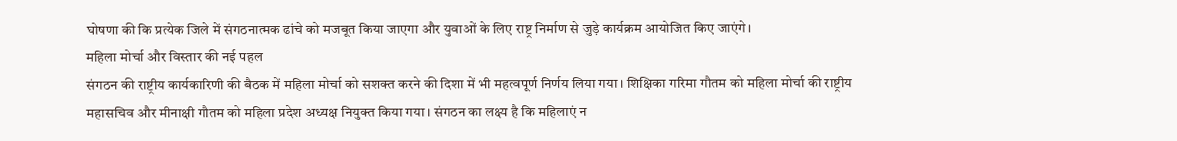घोषणा की कि प्रत्येक जिले में संगठनात्मक ढांचे को मजबूत किया जाएगा और युवाओं के लिए राष्ट्र निर्माण से जुड़े कार्यक्रम आयोजित किए जाएंगे।
महिला मोर्चा और विस्तार की नई पहल
संगठन की राष्ट्रीय कार्यकारिणी की बैठक में महिला मोर्चा को सशक्त करने की दिशा में भी महत्वपूर्ण निर्णय लिया गया। शिक्षिका गरिमा गौतम को महिला मोर्चा की राष्ट्रीय महासचिव और मीनाक्षी गौतम को महिला प्रदेश अध्यक्ष नियुक्त किया गया। संगठन का लक्ष्य है कि महिलाएं न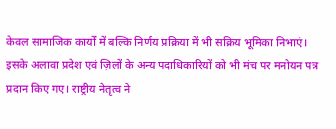केवल सामाजिक कार्यों में बल्कि निर्णय प्रक्रिया में भी सक्रिय भूमिका निभाएं। इसके अलावा प्रदेश एवं ज़िलों के अन्य पदाधिकारियों को भी मंच पर मनोयन पत्र प्रदान किए गए। राष्ट्रीय नेतृत्व ने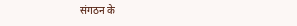संगठन के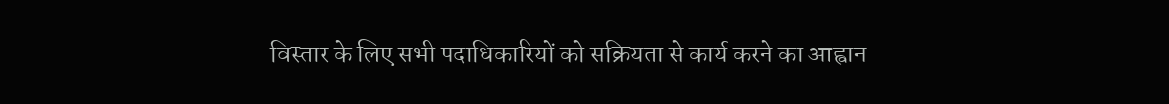विस्तार के लिए सभी पदाधिकारियों को सक्रियता से कार्य करने का आह्वान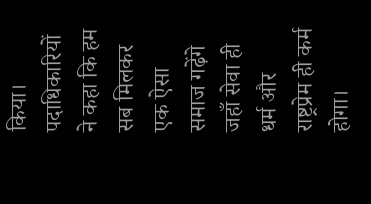किया। पदाधिकारियों ने कहा कि हम सब मिलकर एक ऐसा समाज गढ़ेंगे जहाँ सेवा ही धर्म और राष्ट्रप्रेम ही कर्म होगा।